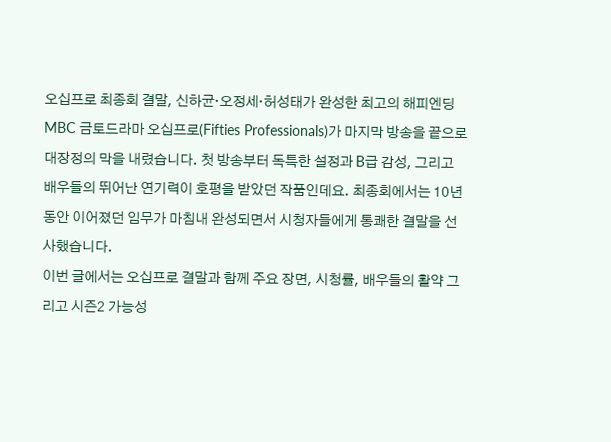오십프로 최종회 결말, 신하균·오정세·허성태가 완성한 최고의 해피엔딩
MBC 금토드라마 오십프로(Fifties Professionals)가 마지막 방송을 끝으로 대장정의 막을 내렸습니다. 첫 방송부터 독특한 설정과 B급 감성, 그리고 배우들의 뛰어난 연기력이 호평을 받았던 작품인데요. 최종회에서는 10년 동안 이어졌던 임무가 마침내 완성되면서 시청자들에게 통쾌한 결말을 선사했습니다.
이번 글에서는 오십프로 결말과 함께 주요 장면, 시청률, 배우들의 활약 그리고 시즌2 가능성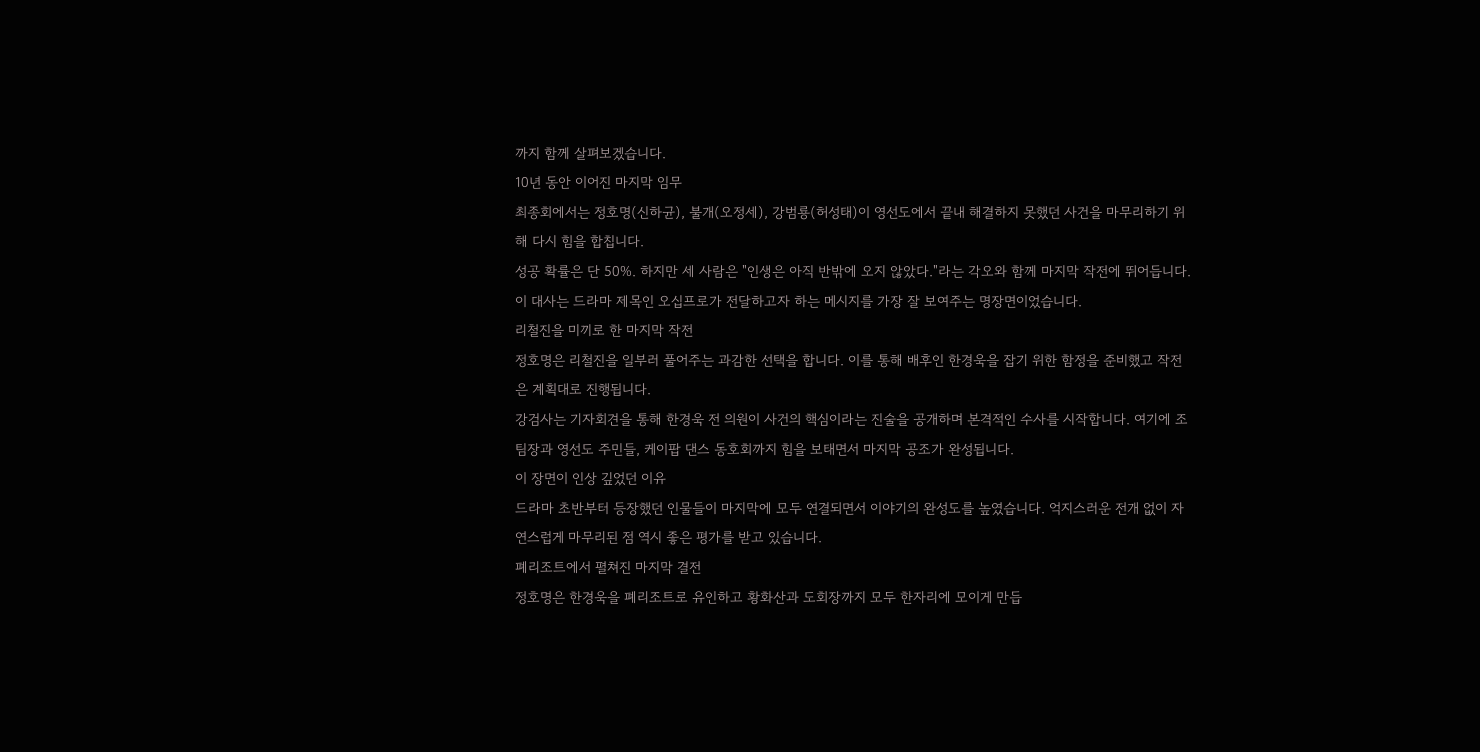까지 함께 살펴보겠습니다.
10년 동안 이어진 마지막 임무
최종회에서는 정호명(신하균), 불개(오정세), 강범룡(허성태)이 영선도에서 끝내 해결하지 못했던 사건을 마무리하기 위해 다시 힘을 합칩니다.
성공 확률은 단 50%. 하지만 세 사람은 "인생은 아직 반밖에 오지 않았다."라는 각오와 함께 마지막 작전에 뛰어듭니다. 이 대사는 드라마 제목인 오십프로가 전달하고자 하는 메시지를 가장 잘 보여주는 명장면이었습니다.
리철진을 미끼로 한 마지막 작전
정호명은 리철진을 일부러 풀어주는 과감한 선택을 합니다. 이를 통해 배후인 한경욱을 잡기 위한 함정을 준비했고 작전은 계획대로 진행됩니다.
강검사는 기자회견을 통해 한경욱 전 의원이 사건의 핵심이라는 진술을 공개하며 본격적인 수사를 시작합니다. 여기에 조팀장과 영선도 주민들, 케이팝 댄스 동호회까지 힘을 보태면서 마지막 공조가 완성됩니다.
이 장면이 인상 깊었던 이유
드라마 초반부터 등장했던 인물들이 마지막에 모두 연결되면서 이야기의 완성도를 높였습니다. 억지스러운 전개 없이 자연스럽게 마무리된 점 역시 좋은 평가를 받고 있습니다.
폐리조트에서 펼쳐진 마지막 결전
정호명은 한경욱을 폐리조트로 유인하고 황화산과 도회장까지 모두 한자리에 모이게 만듭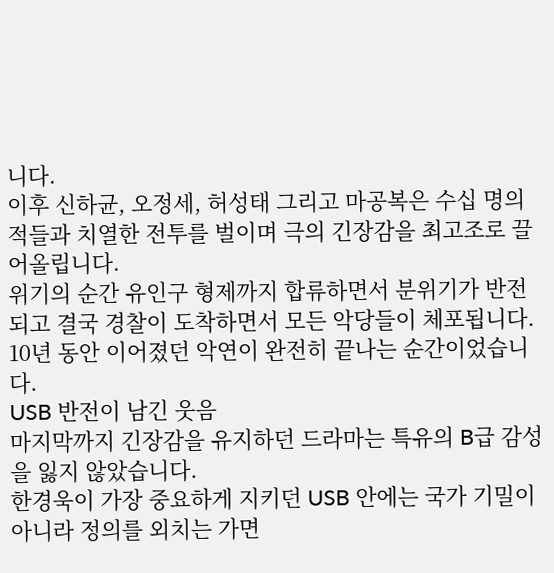니다.
이후 신하균, 오정세, 허성태 그리고 마공복은 수십 명의 적들과 치열한 전투를 벌이며 극의 긴장감을 최고조로 끌어올립니다.
위기의 순간 유인구 형제까지 합류하면서 분위기가 반전되고 결국 경찰이 도착하면서 모든 악당들이 체포됩니다. 10년 동안 이어졌던 악연이 완전히 끝나는 순간이었습니다.
USB 반전이 남긴 웃음
마지막까지 긴장감을 유지하던 드라마는 특유의 B급 감성을 잃지 않았습니다.
한경욱이 가장 중요하게 지키던 USB 안에는 국가 기밀이 아니라 정의를 외치는 가면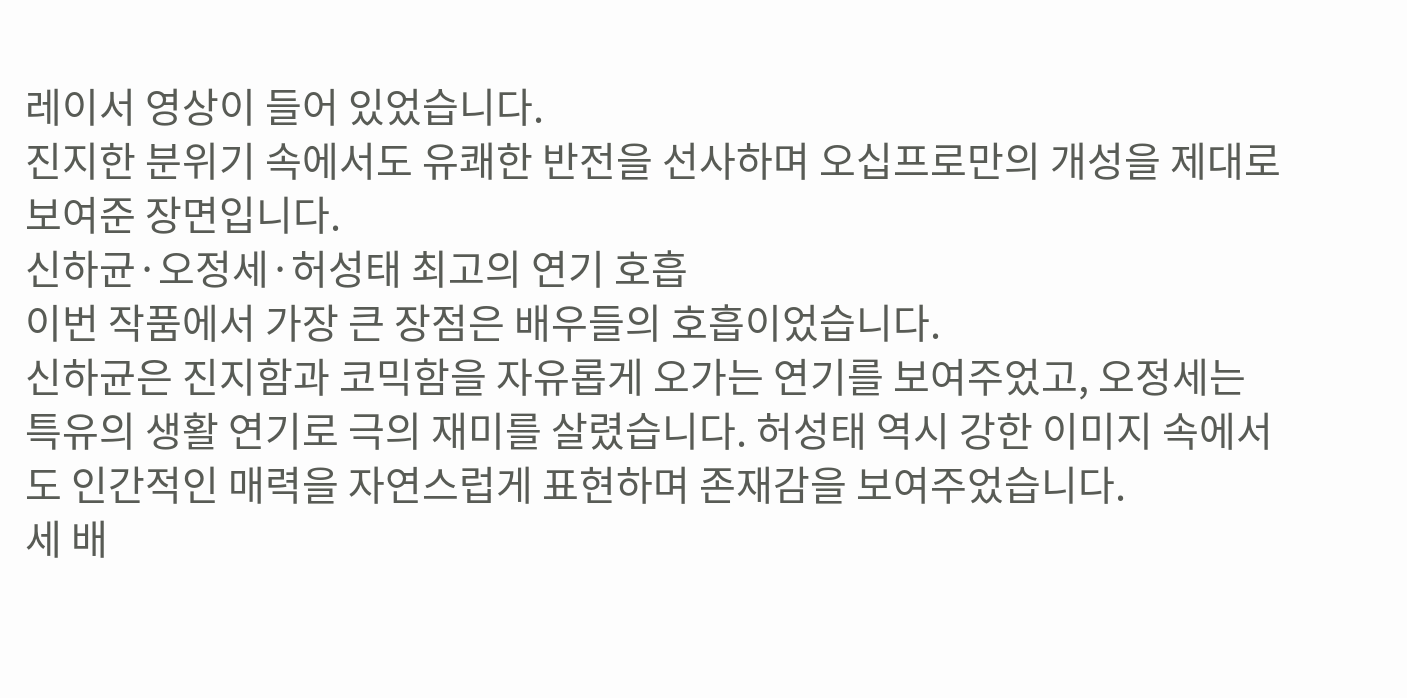레이서 영상이 들어 있었습니다.
진지한 분위기 속에서도 유쾌한 반전을 선사하며 오십프로만의 개성을 제대로 보여준 장면입니다.
신하균·오정세·허성태 최고의 연기 호흡
이번 작품에서 가장 큰 장점은 배우들의 호흡이었습니다.
신하균은 진지함과 코믹함을 자유롭게 오가는 연기를 보여주었고, 오정세는 특유의 생활 연기로 극의 재미를 살렸습니다. 허성태 역시 강한 이미지 속에서도 인간적인 매력을 자연스럽게 표현하며 존재감을 보여주었습니다.
세 배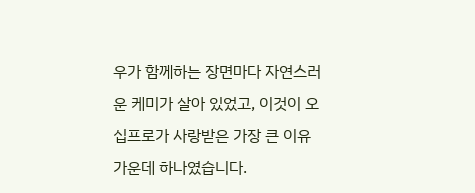우가 함께하는 장면마다 자연스러운 케미가 살아 있었고, 이것이 오십프로가 사랑받은 가장 큰 이유 가운데 하나였습니다.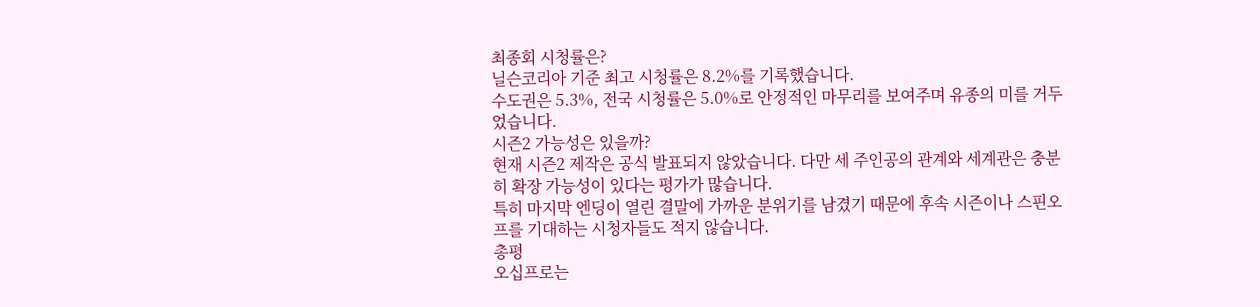최종회 시청률은?
닐슨코리아 기준 최고 시청률은 8.2%를 기록했습니다.
수도권은 5.3%, 전국 시청률은 5.0%로 안정적인 마무리를 보여주며 유종의 미를 거두었습니다.
시즌2 가능성은 있을까?
현재 시즌2 제작은 공식 발표되지 않았습니다. 다만 세 주인공의 관계와 세계관은 충분히 확장 가능성이 있다는 평가가 많습니다.
특히 마지막 엔딩이 열린 결말에 가까운 분위기를 남겼기 때문에 후속 시즌이나 스핀오프를 기대하는 시청자들도 적지 않습니다.
총평
오십프로는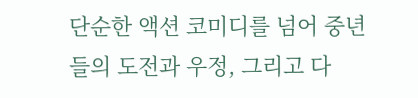단순한 액션 코미디를 넘어 중년들의 도전과 우정, 그리고 다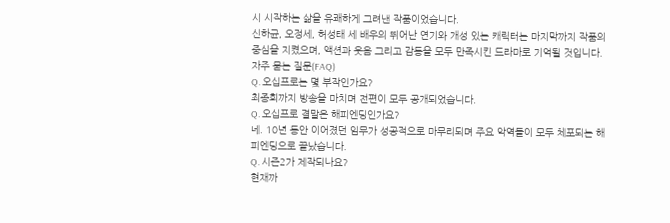시 시작하는 삶을 유쾌하게 그려낸 작품이었습니다.
신하균, 오정세, 허성태 세 배우의 뛰어난 연기와 개성 있는 캐릭터는 마지막까지 작품의 중심을 지켰으며, 액션과 웃음 그리고 감동을 모두 만족시킨 드라마로 기억될 것입니다.
자주 묻는 질문(FAQ)
Q. 오십프로는 몇 부작인가요?
최종회까지 방송을 마치며 전편이 모두 공개되었습니다.
Q. 오십프로 결말은 해피엔딩인가요?
네. 10년 동안 이어졌던 임무가 성공적으로 마무리되며 주요 악역들이 모두 체포되는 해피엔딩으로 끝났습니다.
Q. 시즌2가 제작되나요?
현재까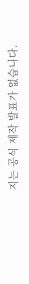지는 공식 제작 발표가 없습니다.